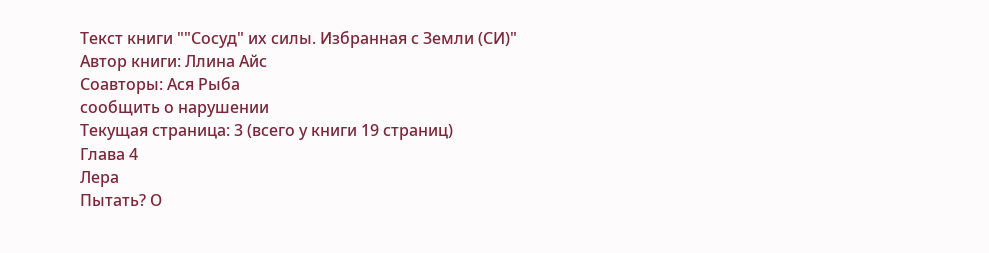Текст книги ""Сосуд" их силы. Избранная с Земли (СИ)"
Автор книги: Ллина Айс
Соавторы: Ася Рыба
сообщить о нарушении
Текущая страница: 3 (всего у книги 19 страниц)
Глава 4
Лера
Пытать? О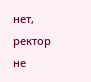нет, ректор не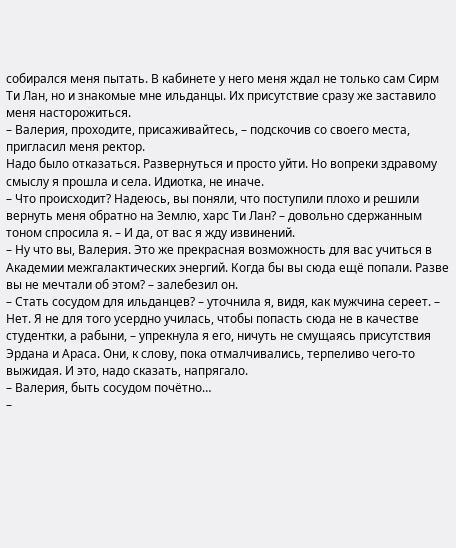собирался меня пытать. В кабинете у него меня ждал не только сам Сирм Ти Лан, но и знакомые мне ильданцы. Их присутствие сразу же заставило меня насторожиться.
– Валерия, проходите, присаживайтесь, – подскочив со своего места, пригласил меня ректор.
Надо было отказаться. Развернуться и просто уйти. Но вопреки здравому смыслу я прошла и села. Идиотка, не иначе.
– Что происходит? Надеюсь, вы поняли, что поступили плохо и решили вернуть меня обратно на Землю, харс Ти Лан? – довольно сдержанным тоном спросила я. – И да, от вас я жду извинений.
– Ну что вы, Валерия. Это же прекрасная возможность для вас учиться в Академии межгалактических энергий. Когда бы вы сюда ещё попали. Разве вы не мечтали об этом? – залебезил он.
– Стать сосудом для ильданцев? – уточнила я, видя, как мужчина сереет. – Нет. Я не для того усердно училась, чтобы попасть сюда не в качестве студентки, а рабыни, – упрекнула я его, ничуть не смущаясь присутствия Эрдана и Араса. Они, к слову, пока отмалчивались, терпеливо чего-то выжидая. И это, надо сказать, напрягало.
– Валерия, быть сосудом почётно…
–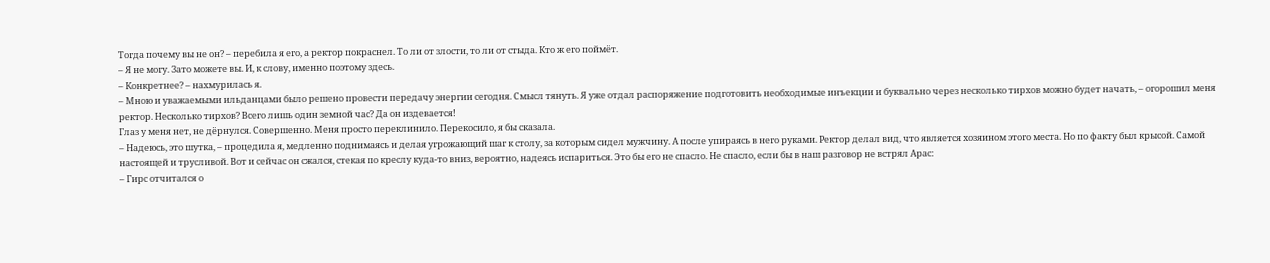Тогда почему вы не он? – перебила я его, а ректор покраснел. То ли от злости, то ли от стыда. Кто ж его поймёт.
– Я не могу. Зато можете вы. И, к слову, именно поэтому здесь.
– Конкретнее? – нахмурилась я.
– Мною и уважаемыми ильданцами было решено провести передачу энергии сегодня. Смысл тянуть. Я уже отдал распоряжение подготовить необходимые инъекции и буквально через несколько тирхов можно будет начать, – огорошил меня ректор. Несколько тирхов? Всего лишь один земной час? Да он издевается!
Глаз у меня нет, не дёрнулся. Совершенно. Меня просто переклинило. Перекосило, я бы сказала.
– Надеюсь, это шутка, – процедила я, медленно поднимаясь и делая угрожающий шаг к столу, за которым сидел мужчину. А после упираясь в него руками. Ректор делал вид, что является хозяином этого места. Но по факту был крысой. Самой настоящей и трусливой. Вот и сейчас он сжался, стекая по креслу куда-то вниз, вероятно, надеясь испариться. Это бы его не спасло. Не спасло, если бы в наш разговор не встрял Арас:
– Гирс отчитался о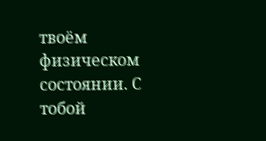твоём физическом состоянии. С тобой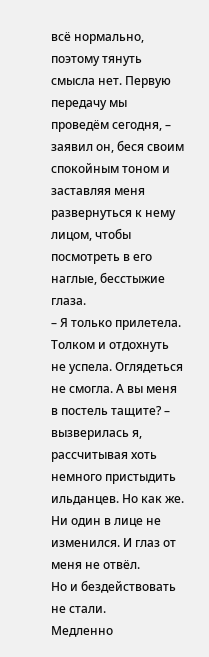всё нормально, поэтому тянуть смысла нет. Первую передачу мы проведём сегодня, – заявил он, беся своим спокойным тоном и заставляя меня развернуться к нему лицом, чтобы посмотреть в его наглые, бесстыжие глаза.
– Я только прилетела. Толком и отдохнуть не успела. Оглядеться не смогла. А вы меня в постель тащите? – вызверилась я, рассчитывая хоть немного пристыдить ильданцев. Но как же. Ни один в лице не изменился. И глаз от меня не отвёл.
Но и бездействовать не стали.
Медленно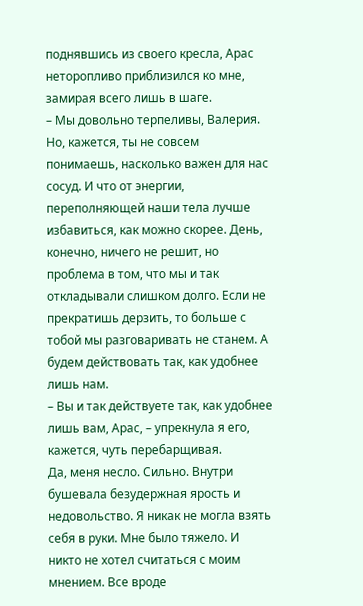поднявшись из своего кресла, Арас неторопливо приблизился ко мне, замирая всего лишь в шаге.
– Мы довольно терпеливы, Валерия. Но, кажется, ты не совсем понимаешь, насколько важен для нас сосуд. И что от энергии, переполняющей наши тела лучше избавиться, как можно скорее. День, конечно, ничего не решит, но проблема в том, что мы и так откладывали слишком долго. Если не прекратишь дерзить, то больше с тобой мы разговаривать не станем. А будем действовать так, как удобнее лишь нам.
– Вы и так действуете так, как удобнее лишь вам, Арас, – упрекнула я его, кажется, чуть перебарщивая.
Да, меня несло. Сильно. Внутри бушевала безудержная ярость и недовольство. Я никак не могла взять себя в руки. Мне было тяжело. И никто не хотел считаться с моим мнением. Все вроде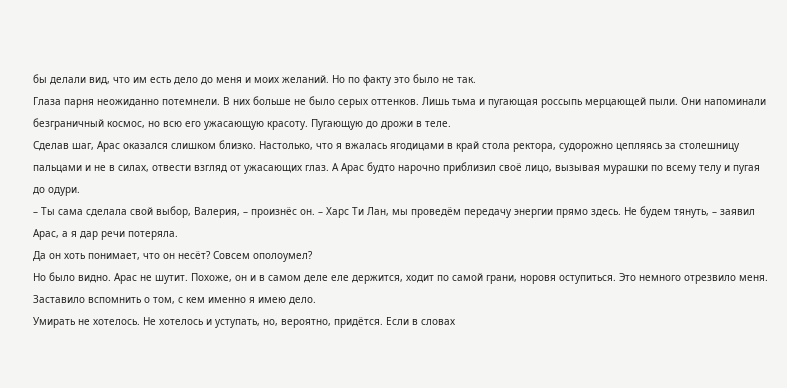бы делали вид, что им есть дело до меня и моих желаний. Но по факту это было не так.
Глаза парня неожиданно потемнели. В них больше не было серых оттенков. Лишь тьма и пугающая россыпь мерцающей пыли. Они напоминали безграничный космос, но всю его ужасающую красоту. Пугающую до дрожи в теле.
Сделав шаг, Арас оказался слишком близко. Настолько, что я вжалась ягодицами в край стола ректора, судорожно цепляясь за столешницу пальцами и не в силах, отвести взгляд от ужасающих глаз. А Арас будто нарочно приблизил своё лицо, вызывая мурашки по всему телу и пугая до одури.
– Ты сама сделала свой выбор, Валерия, – произнёс он. – Харс Ти Лан, мы проведём передачу энергии прямо здесь. Не будем тянуть, – заявил Арас, а я дар речи потеряла.
Да он хоть понимает, что он несёт? Совсем ополоумел?
Но было видно. Арас не шутит. Похоже, он и в самом деле еле держится, ходит по самой грани, норовя оступиться. Это немного отрезвило меня. Заставило вспомнить о том, с кем именно я имею дело.
Умирать не хотелось. Не хотелось и уступать, но, вероятно, придётся. Если в словах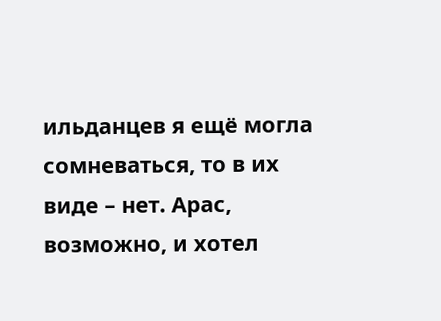ильданцев я ещё могла сомневаться, то в их виде – нет. Арас, возможно, и хотел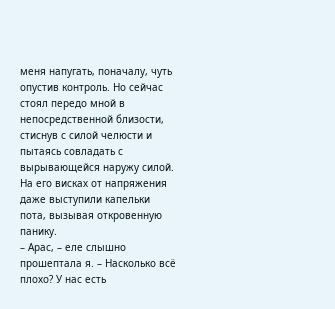меня напугать, поначалу, чуть опустив контроль. Но сейчас стоял передо мной в непосредственной близости, стиснув с силой челюсти и пытаясь совладать с вырывающейся наружу силой. На его висках от напряжения даже выступили капельки пота, вызывая откровенную панику.
– Арас, – еле слышно прошептала я. – Насколько всё плохо? У нас есть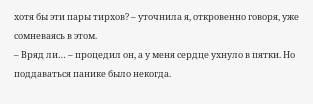хотя бы эти пары тирхов? – уточнила я, откровенно говоря, уже сомневаясь в этом.
– Вряд ли… – процедил он, а у меня сердце ухнуло в пятки. Но поддаваться панике было некогда.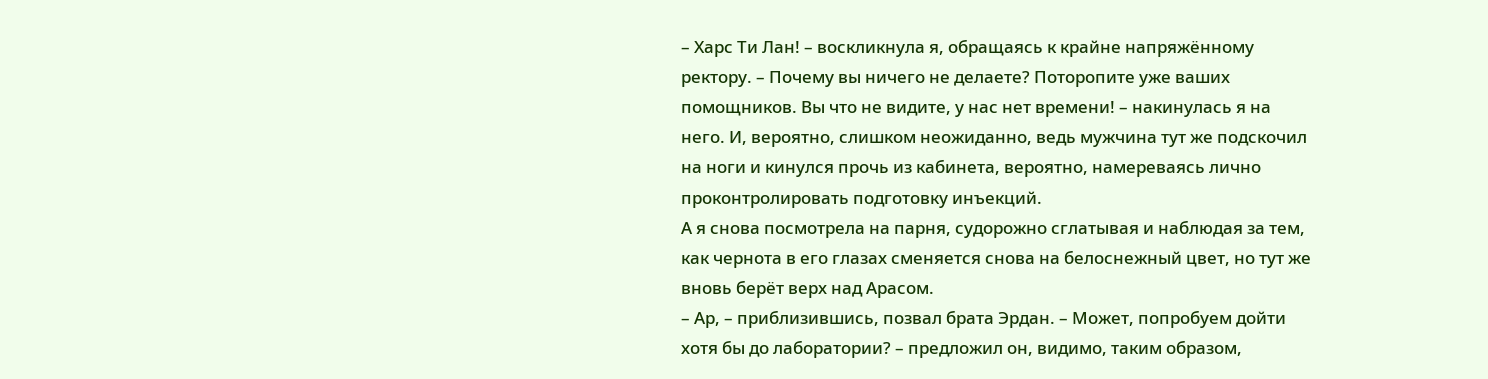– Харс Ти Лан! – воскликнула я, обращаясь к крайне напряжённому ректору. – Почему вы ничего не делаете? Поторопите уже ваших помощников. Вы что не видите, у нас нет времени! – накинулась я на него. И, вероятно, слишком неожиданно, ведь мужчина тут же подскочил на ноги и кинулся прочь из кабинета, вероятно, намереваясь лично проконтролировать подготовку инъекций.
А я снова посмотрела на парня, судорожно сглатывая и наблюдая за тем, как чернота в его глазах сменяется снова на белоснежный цвет, но тут же вновь берёт верх над Арасом.
– Ар, – приблизившись, позвал брата Эрдан. – Может, попробуем дойти хотя бы до лаборатории? – предложил он, видимо, таким образом,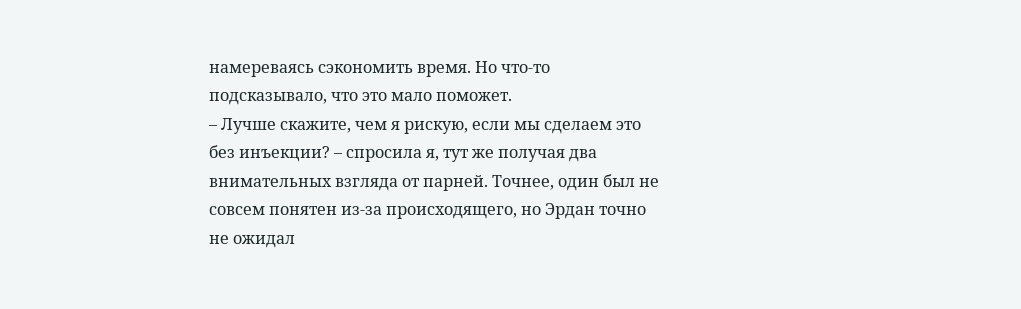намереваясь сэкономить время. Но что-то подсказывало, что это мало поможет.
– Лучше скажите, чем я рискую, если мы сделаем это без инъекции? – спросила я, тут же получая два внимательных взгляда от парней. Точнее, один был не совсем понятен из-за происходящего, но Эрдан точно не ожидал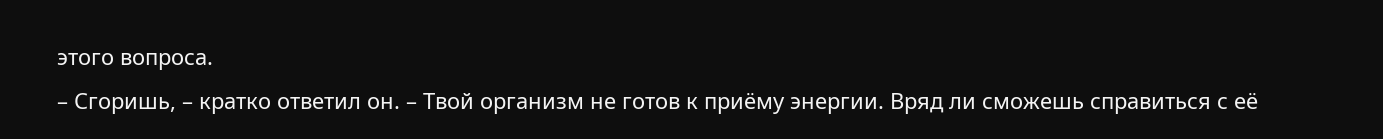этого вопроса.
– Сгоришь, – кратко ответил он. – Твой организм не готов к приёму энергии. Вряд ли сможешь справиться с её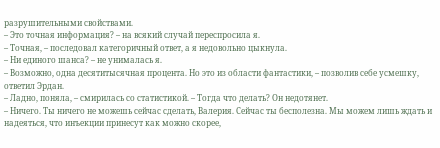разрушительными свойствами.
– Это точная информация? – на всякий случай переспросила я.
– Точная, – последовал категоричный ответ, а я недовольно цыкнула.
– Ни единого шанса? – не унималась я.
– Возможно, одна десятитысячная процента. Но это из области фантастики, – позволив себе усмешку, ответил Эрдан.
– Ладно, поняла, – смирилась со статистикой. – Тогда что делать? Он недотянет.
– Ничего. Ты ничего не можешь сейчас сделать, Валерия. Сейчас ты бесполезна. Мы можем лишь ждать и надеяться, что инъекции принесут как можно скорее,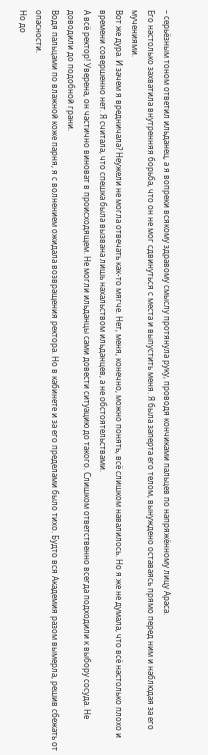– серьёзным тоном ответил ильданец, а я вопреки всякому здравому смыслу протянула руку, проводя кончиками пальцев по напряжённому лицу Араса.
Его настолько захватила внутренняя борьба, что он не мог сдвинуться с места и выпустить меня. Я была заперта его телом, вынуждено оставаясь прямо перед ним и наблюдая за его мучениями.
Вот же дура. И зачем я вредничала? Неужели не могла отвечать как-то мягче. Нет, меня, конечно, можно понять, всё слишком навалилось. Но я же не думала, что всё настолько плохо и времени совершенно нет. Я считала, что спешка была вызвана лишь нахальством ильданцев, а не обстоятельствами.
А всё ректор! Уверена, он частично виноват в происходящем. Не могли ильданцы сами довести ситуацию до такого. Слишком ответственно всегда подходили к выбору сосуда. Не доводили до подобной грани.
Водя пальцами по влажной коже парня, я с волнением ожидала возвращения ректора. Но в кабинете и за его пределами было тихо. Будто вся Академия разом вымерла, решив сбежать от опасности.
Но до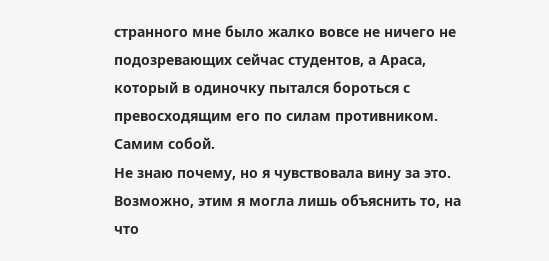странного мне было жалко вовсе не ничего не подозревающих сейчас студентов, а Араса, который в одиночку пытался бороться с превосходящим его по силам противником. Самим собой.
Не знаю почему, но я чувствовала вину за это. Возможно, этим я могла лишь объяснить то, на что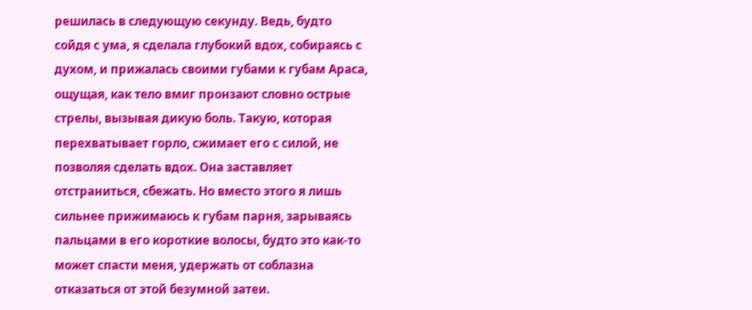решилась в следующую секунду. Ведь, будто сойдя с ума, я сделала глубокий вдох, собираясь с духом, и прижалась своими губами к губам Араса, ощущая, как тело вмиг пронзают словно острые стрелы, вызывая дикую боль. Такую, которая перехватывает горло, сжимает его с силой, не позволяя сделать вдох. Она заставляет отстраниться, сбежать. Но вместо этого я лишь сильнее прижимаюсь к губам парня, зарываясь пальцами в его короткие волосы, будто это как-то может спасти меня, удержать от соблазна отказаться от этой безумной затеи.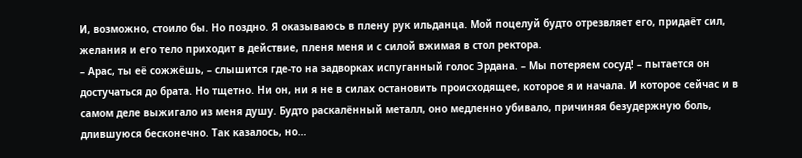И, возможно, стоило бы. Но поздно. Я оказываюсь в плену рук ильданца. Мой поцелуй будто отрезвляет его, придаёт сил, желания и его тело приходит в действие, пленя меня и с силой вжимая в стол ректора.
– Арас, ты её сожжёшь, – слышится где-то на задворках испуганный голос Эрдана. – Мы потеряем сосуд! – пытается он достучаться до брата. Но тщетно. Ни он, ни я не в силах остановить происходящее, которое я и начала. И которое сейчас и в самом деле выжигало из меня душу. Будто раскалённый металл, оно медленно убивало, причиняя безудержную боль, длившуюся бесконечно. Так казалось, но…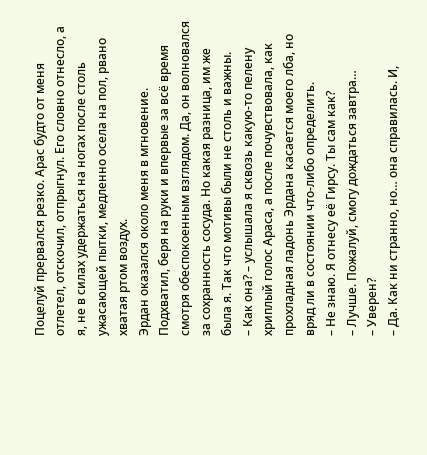Поцелуй прервался резко. Арас будто от меня отлетел, отскочил, отпрыгнул. Его словно отнесло, а я, не в силах удержаться на ногах после столь ужасающей пытки, медленно осела на пол, рвано хватая ртом воздух.
Эрдан оказался около меня в мгновение. Подхватил, беря на руки и впервые за всё время смотря обеспокоенным взглядом. Да, он волновался за сохранность сосуда. Но какая разница, им же была я. Так что мотивы были не столь и важны.
– Как она? – услышала я сквозь какую-то пелену хриплый голос Араса, а после почувствовала, как прохладная ладонь Эрдана касается моего лба, но вряд ли в состоянии что-либо определить.
– Не знаю. Я отнесу её Гирсу. Ты сам как?
– Лучше. Пожалуй, смогу дождаться завтра…
– Уверен?
– Да. Как ни странно, но… она справилась. И,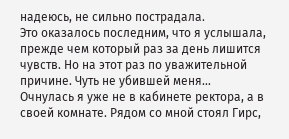надеюсь, не сильно пострадала.
Это оказалось последним, что я услышала, прежде чем который раз за день лишится чувств. Но на этот раз по уважительной причине. Чуть не убившей меня…
Очнулась я уже не в кабинете ректора, а в своей комнате. Рядом со мной стоял Гирс,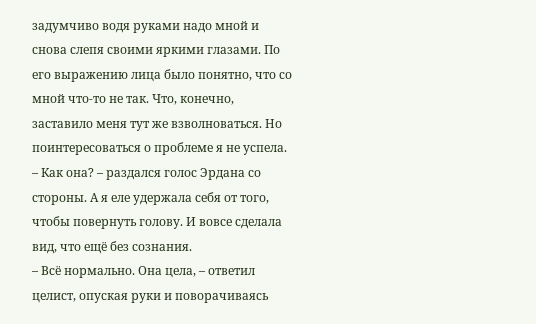задумчиво водя руками надо мной и снова слепя своими яркими глазами. По его выражению лица было понятно, что со мной что-то не так. Что, конечно, заставило меня тут же взволноваться. Но поинтересоваться о проблеме я не успела.
– Как она? – раздался голос Эрдана со стороны. А я еле удержала себя от того, чтобы повернуть голову. И вовсе сделала вид, что ещё без сознания.
– Всё нормально. Она цела, – ответил целист, опуская руки и поворачиваясь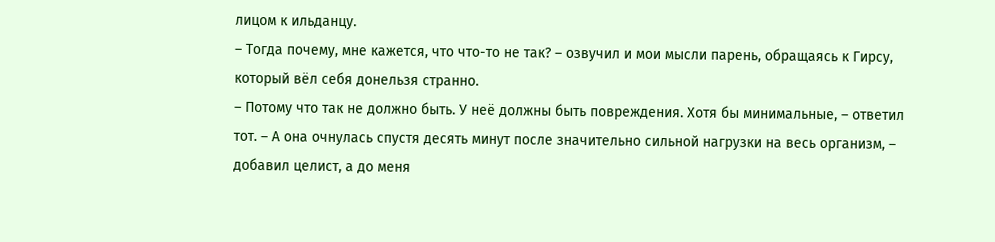лицом к ильданцу.
– Тогда почему, мне кажется, что что-то не так? – озвучил и мои мысли парень, обращаясь к Гирсу, который вёл себя донельзя странно.
– Потому что так не должно быть. У неё должны быть повреждения. Хотя бы минимальные, – ответил тот. – А она очнулась спустя десять минут после значительно сильной нагрузки на весь организм, – добавил целист, а до меня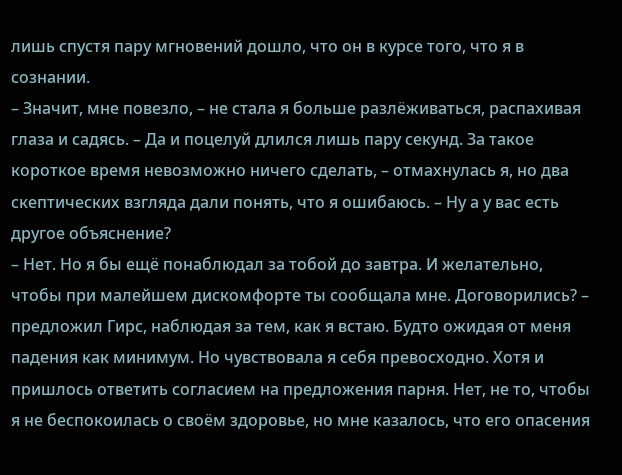лишь спустя пару мгновений дошло, что он в курсе того, что я в сознании.
– Значит, мне повезло, – не стала я больше разлёживаться, распахивая глаза и садясь. – Да и поцелуй длился лишь пару секунд. За такое короткое время невозможно ничего сделать, – отмахнулась я, но два скептических взгляда дали понять, что я ошибаюсь. – Ну а у вас есть другое объяснение?
– Нет. Но я бы ещё понаблюдал за тобой до завтра. И желательно, чтобы при малейшем дискомфорте ты сообщала мне. Договорились? – предложил Гирс, наблюдая за тем, как я встаю. Будто ожидая от меня падения как минимум. Но чувствовала я себя превосходно. Хотя и пришлось ответить согласием на предложения парня. Нет, не то, чтобы я не беспокоилась о своём здоровье, но мне казалось, что его опасения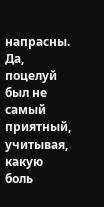напрасны. Да, поцелуй был не самый приятный, учитывая, какую боль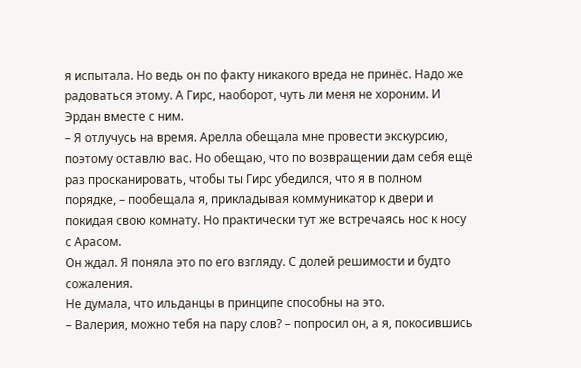я испытала. Но ведь он по факту никакого вреда не принёс. Надо же радоваться этому. А Гирс, наоборот, чуть ли меня не хороним. И Эрдан вместе с ним.
– Я отлучусь на время. Арелла обещала мне провести экскурсию, поэтому оставлю вас. Но обещаю, что по возвращении дам себя ещё раз просканировать, чтобы ты Гирс убедился, что я в полном порядке, – пообещала я, прикладывая коммуникатор к двери и покидая свою комнату. Но практически тут же встречаясь нос к носу с Арасом.
Он ждал. Я поняла это по его взгляду. С долей решимости и будто сожаления.
Не думала, что ильданцы в принципе способны на это.
– Валерия, можно тебя на пару слов? – попросил он, а я, покосившись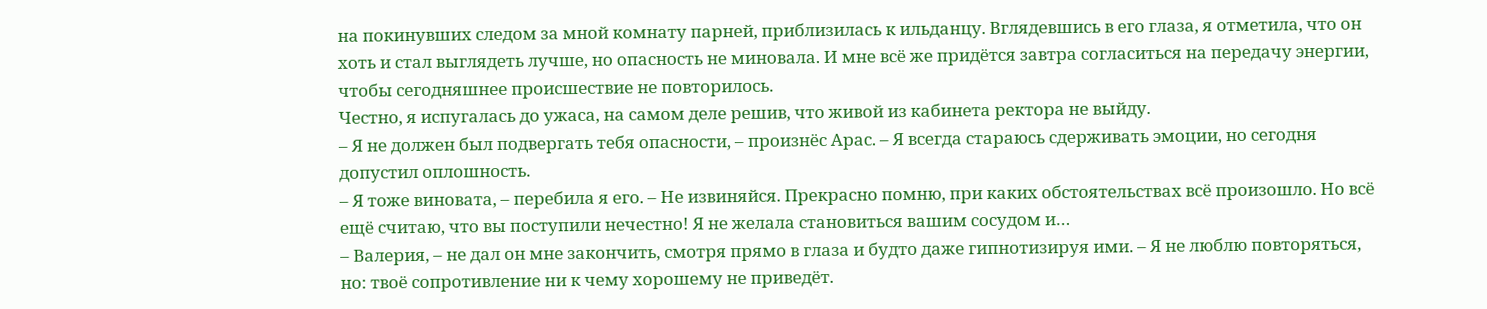на покинувших следом за мной комнату парней, приблизилась к ильданцу. Вглядевшись в его глаза, я отметила, что он хоть и стал выглядеть лучше, но опасность не миновала. И мне всё же придётся завтра согласиться на передачу энергии, чтобы сегодняшнее происшествие не повторилось.
Честно, я испугалась до ужаса, на самом деле решив, что живой из кабинета ректора не выйду.
– Я не должен был подвергать тебя опасности, – произнёс Арас. – Я всегда стараюсь сдерживать эмоции, но сегодня допустил оплошность.
– Я тоже виновата, – перебила я его. – Не извиняйся. Прекрасно помню, при каких обстоятельствах всё произошло. Но всё ещё считаю, что вы поступили нечестно! Я не желала становиться вашим сосудом и…
– Валерия, – не дал он мне закончить, смотря прямо в глаза и будто даже гипнотизируя ими. – Я не люблю повторяться, но: твоё сопротивление ни к чему хорошему не приведёт.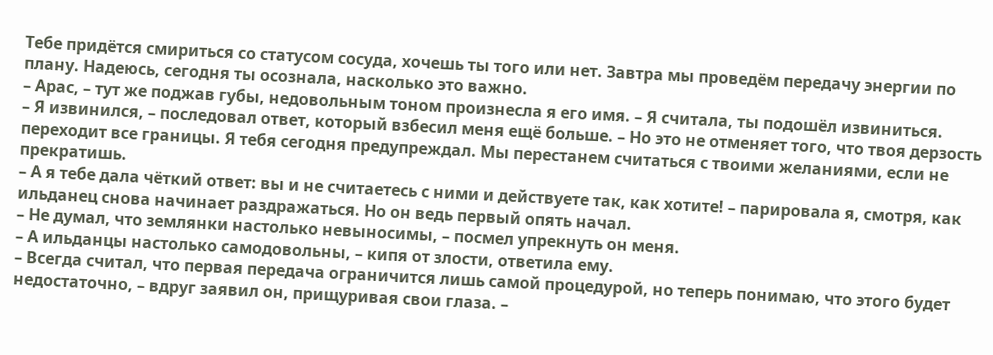Тебе придётся смириться со статусом сосуда, хочешь ты того или нет. Завтра мы проведём передачу энергии по плану. Надеюсь, сегодня ты осознала, насколько это важно.
– Арас, – тут же поджав губы, недовольным тоном произнесла я его имя. – Я считала, ты подошёл извиниться.
– Я извинился, – последовал ответ, который взбесил меня ещё больше. – Но это не отменяет того, что твоя дерзость переходит все границы. Я тебя сегодня предупреждал. Мы перестанем считаться с твоими желаниями, если не прекратишь.
– А я тебе дала чёткий ответ: вы и не считаетесь с ними и действуете так, как хотите! – парировала я, смотря, как ильданец снова начинает раздражаться. Но он ведь первый опять начал.
– Не думал, что землянки настолько невыносимы, – посмел упрекнуть он меня.
– А ильданцы настолько самодовольны, – кипя от злости, ответила ему.
– Всегда считал, что первая передача ограничится лишь самой процедурой, но теперь понимаю, что этого будет недостаточно, – вдруг заявил он, прищуривая свои глаза. –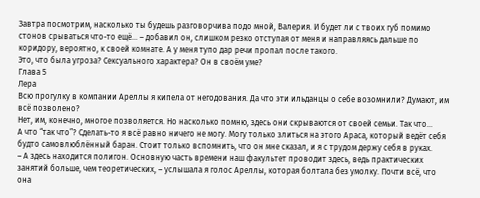Завтра посмотрим, насколько ты будешь разговорчива подо мной, Валерия. И будет ли с твоих губ помимо стонов срываться что-то ещё… – добавил он, слишком резко отступая от меня и направляясь дальше по коридору, вероятно, к своей комнате. А у меня тупо дар речи пропал после такого.
Это, что была угроза? Сексуального характера? Он в своём уме?
Глава 5
Лера
Всю прогулку в компании Ареллы я кипела от негодования. Да что эти ильданцы о себе возомнили? Думают, им всё позволено?
Нет, им, конечно, многое позволяется. Но насколько помню, здесь они скрываются от своей семьи. Так что…
А что “так что”? Сделать-то я всё равно ничего не могу. Могу только злиться на этого Араса, который ведёт себя будто самовлюблённый баран. Стоит только вспомнить, что он мне сказал, и я с трудом держу себя в руках.
– А здесь находится полигон. Основную часть времени наш факультет проводит здесь, ведь практических занятий больше, чем теоретических, – услышала я голос Ареллы, которая болтала без умолку. Почти всё, что она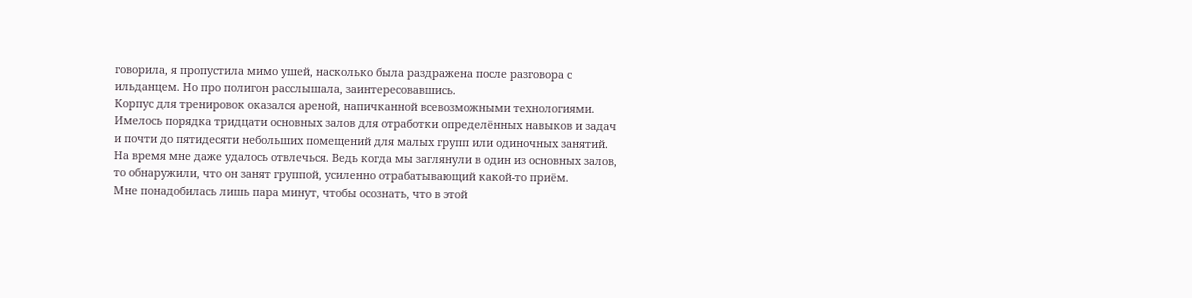говорила, я пропустила мимо ушей, насколько была раздражена после разговора с ильданцем. Но про полигон расслышала, заинтересовавшись.
Корпус для тренировок оказался ареной, напичканной всевозможными технологиями. Имелось порядка тридцати основных залов для отработки определённых навыков и задач и почти до пятидесяти небольших помещений для малых групп или одиночных занятий.
На время мне даже удалось отвлечься. Ведь когда мы заглянули в один из основных залов, то обнаружили, что он занят группой, усиленно отрабатывающий какой-то приём.
Мне понадобилась лишь пара минут, чтобы осознать, что в этой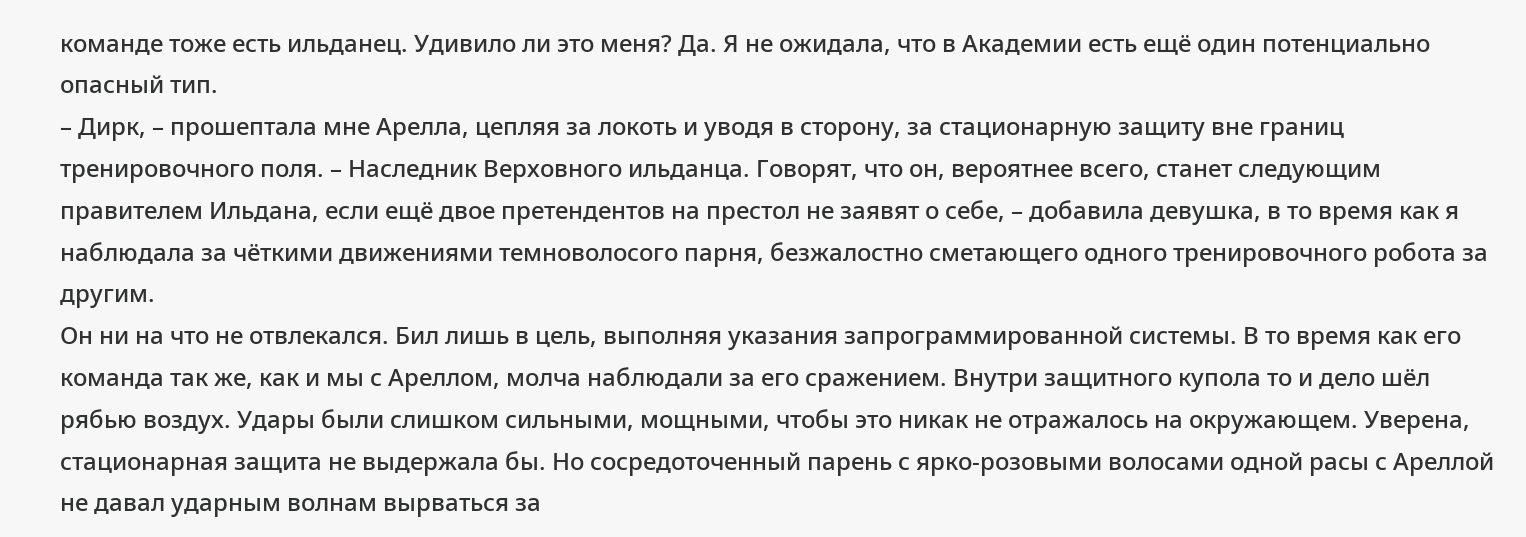команде тоже есть ильданец. Удивило ли это меня? Да. Я не ожидала, что в Академии есть ещё один потенциально опасный тип.
– Дирк, – прошептала мне Арелла, цепляя за локоть и уводя в сторону, за стационарную защиту вне границ тренировочного поля. – Наследник Верховного ильданца. Говорят, что он, вероятнее всего, станет следующим правителем Ильдана, если ещё двое претендентов на престол не заявят о себе, – добавила девушка, в то время как я наблюдала за чёткими движениями темноволосого парня, безжалостно сметающего одного тренировочного робота за другим.
Он ни на что не отвлекался. Бил лишь в цель, выполняя указания запрограммированной системы. В то время как его команда так же, как и мы с Ареллом, молча наблюдали за его сражением. Внутри защитного купола то и дело шёл рябью воздух. Удары были слишком сильными, мощными, чтобы это никак не отражалось на окружающем. Уверена, стационарная защита не выдержала бы. Но сосредоточенный парень с ярко-розовыми волосами одной расы с Ареллой не давал ударным волнам вырваться за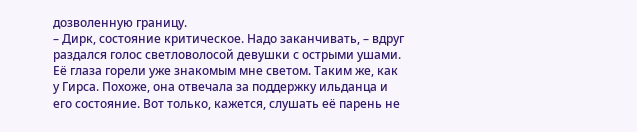дозволенную границу.
– Дирк, состояние критическое. Надо заканчивать, – вдруг раздался голос светловолосой девушки с острыми ушами. Её глаза горели уже знакомым мне светом. Таким же, как у Гирса. Похоже, она отвечала за поддержку ильданца и его состояние. Вот только, кажется, слушать её парень не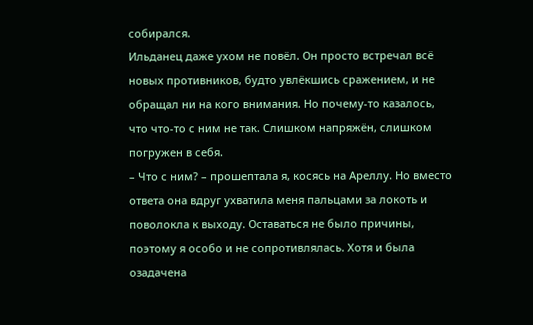собирался.
Ильданец даже ухом не повёл. Он просто встречал всё новых противников, будто увлёкшись сражением, и не обращал ни на кого внимания. Но почему-то казалось, что что-то с ним не так. Слишком напряжён, слишком погружен в себя.
– Что с ним? – прошептала я, косясь на Ареллу. Но вместо ответа она вдруг ухватила меня пальцами за локоть и поволокла к выходу. Оставаться не было причины, поэтому я особо и не сопротивлялась. Хотя и была озадачена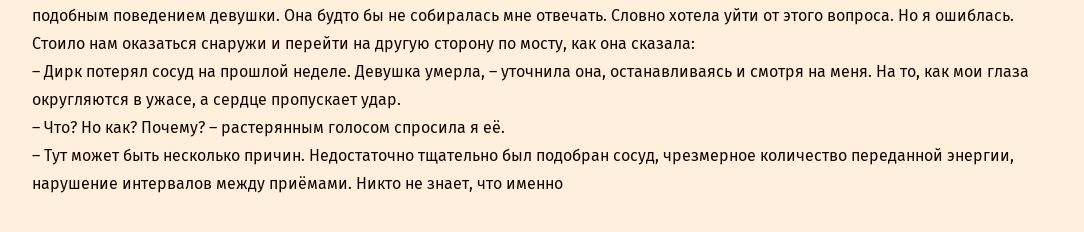подобным поведением девушки. Она будто бы не собиралась мне отвечать. Словно хотела уйти от этого вопроса. Но я ошиблась.
Стоило нам оказаться снаружи и перейти на другую сторону по мосту, как она сказала:
– Дирк потерял сосуд на прошлой неделе. Девушка умерла, – уточнила она, останавливаясь и смотря на меня. На то, как мои глаза округляются в ужасе, а сердце пропускает удар.
– Что? Но как? Почему? – растерянным голосом спросила я её.
– Тут может быть несколько причин. Недостаточно тщательно был подобран сосуд, чрезмерное количество переданной энергии, нарушение интервалов между приёмами. Никто не знает, что именно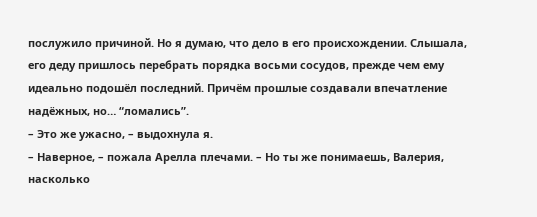послужило причиной. Но я думаю, что дело в его происхождении. Слышала, его деду пришлось перебрать порядка восьми сосудов, прежде чем ему идеально подошёл последний. Причём прошлые создавали впечатление надёжных, но… “ломались”.
– Это же ужасно, – выдохнула я.
– Наверное, – пожала Арелла плечами. – Но ты же понимаешь, Валерия, насколько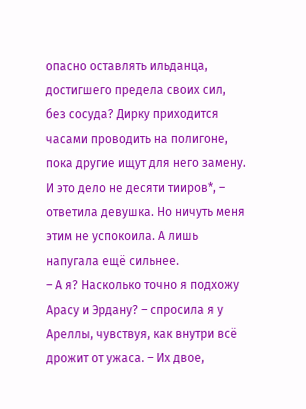опасно оставлять ильданца, достигшего предела своих сил, без сосуда? Дирку приходится часами проводить на полигоне, пока другие ищут для него замену. И это дело не десяти тииров*, – ответила девушка. Но ничуть меня этим не успокоила. А лишь напугала ещё сильнее.
– А я? Насколько точно я подхожу Арасу и Эрдану? – спросила я у Ареллы, чувствуя, как внутри всё дрожит от ужаса. – Их двое,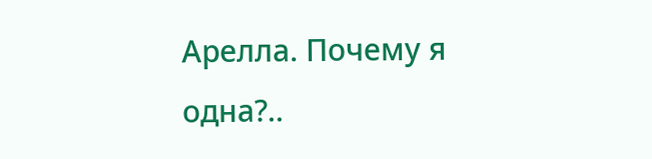Арелла. Почему я одна?..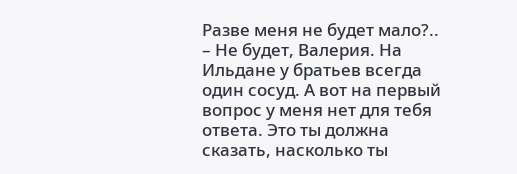Разве меня не будет мало?..
– Не будет, Валерия. На Ильдане у братьев всегда один сосуд. А вот на первый вопрос у меня нет для тебя ответа. Это ты должна сказать, насколько ты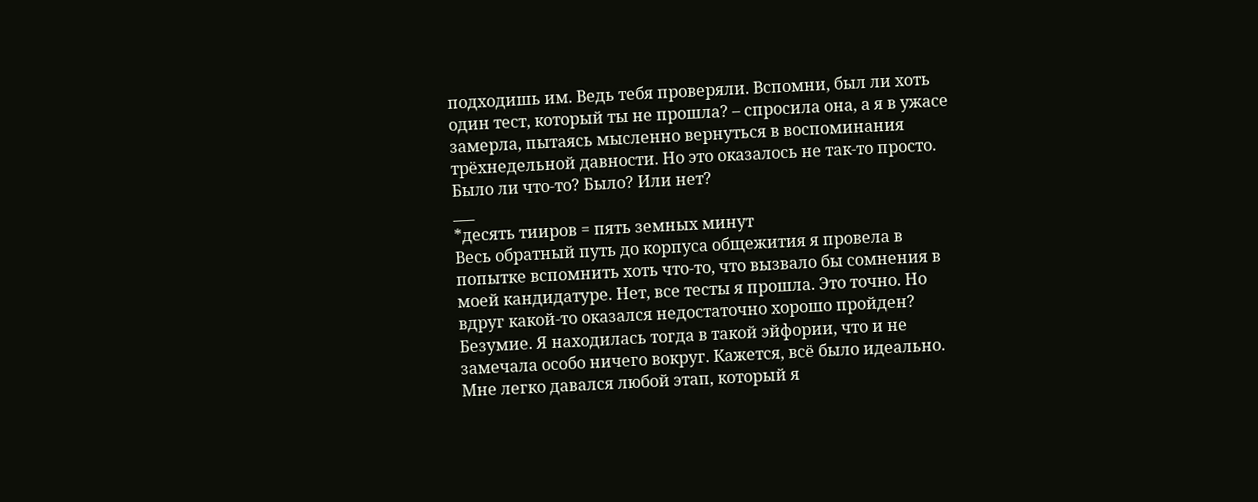подходишь им. Ведь тебя проверяли. Вспомни, был ли хоть один тест, который ты не прошла? – спросила она, а я в ужасе замерла, пытаясь мысленно вернуться в воспоминания трёхнедельной давности. Но это оказалось не так-то просто.
Было ли что-то? Было? Или нет?
___
*десять тииров = пять земных минут
Весь обратный путь до корпуса общежития я провела в попытке вспомнить хоть что-то, что вызвало бы сомнения в моей кандидатуре. Нет, все тесты я прошла. Это точно. Но вдруг какой-то оказался недостаточно хорошо пройден?
Безумие. Я находилась тогда в такой эйфории, что и не замечала особо ничего вокруг. Кажется, всё было идеально. Мне легко давался любой этап, который я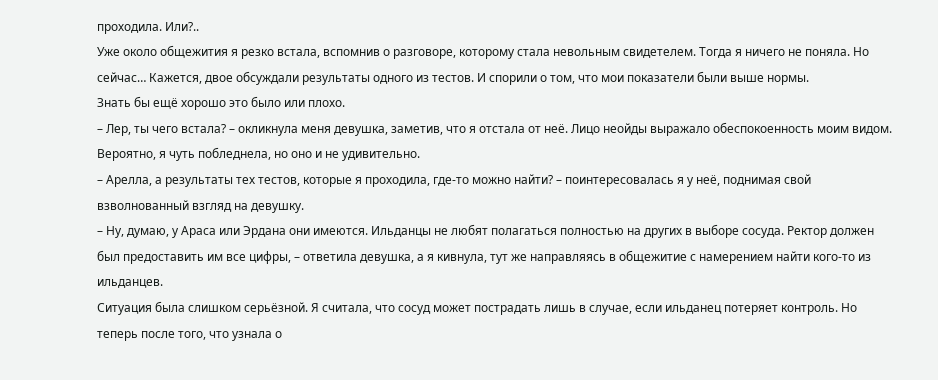проходила. Или?..
Уже около общежития я резко встала, вспомнив о разговоре, которому стала невольным свидетелем. Тогда я ничего не поняла. Но сейчас… Кажется, двое обсуждали результаты одного из тестов. И спорили о том, что мои показатели были выше нормы.
Знать бы ещё хорошо это было или плохо.
– Лер, ты чего встала? – окликнула меня девушка, заметив, что я отстала от неё. Лицо неойды выражало обеспокоенность моим видом. Вероятно, я чуть побледнела, но оно и не удивительно.
– Арелла, а результаты тех тестов, которые я проходила, где-то можно найти? – поинтересовалась я у неё, поднимая свой взволнованный взгляд на девушку.
– Ну, думаю, у Араса или Эрдана они имеются. Ильданцы не любят полагаться полностью на других в выборе сосуда. Ректор должен был предоставить им все цифры, – ответила девушка, а я кивнула, тут же направляясь в общежитие с намерением найти кого-то из ильданцев.
Ситуация была слишком серьёзной. Я считала, что сосуд может пострадать лишь в случае, если ильданец потеряет контроль. Но теперь после того, что узнала о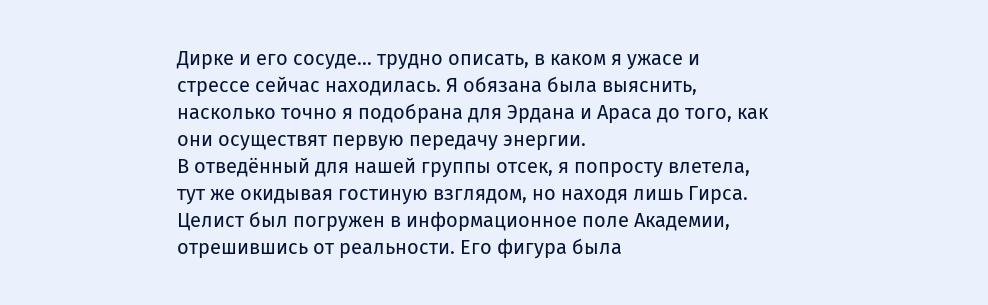Дирке и его сосуде… трудно описать, в каком я ужасе и стрессе сейчас находилась. Я обязана была выяснить, насколько точно я подобрана для Эрдана и Араса до того, как они осуществят первую передачу энергии.
В отведённый для нашей группы отсек, я попросту влетела, тут же окидывая гостиную взглядом, но находя лишь Гирса. Целист был погружен в информационное поле Академии, отрешившись от реальности. Его фигура была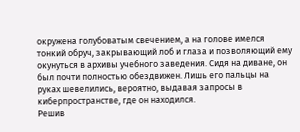окружена голубоватым свечением, а на голове имелся тонкий обруч, закрывающий лоб и глаза и позволяющий ему окунуться в архивы учебного заведения. Сидя на диване, он был почти полностью обездвижен. Лишь его пальцы на руках шевелились, вероятно, выдавая запросы в киберпространстве, где он находился.
Решив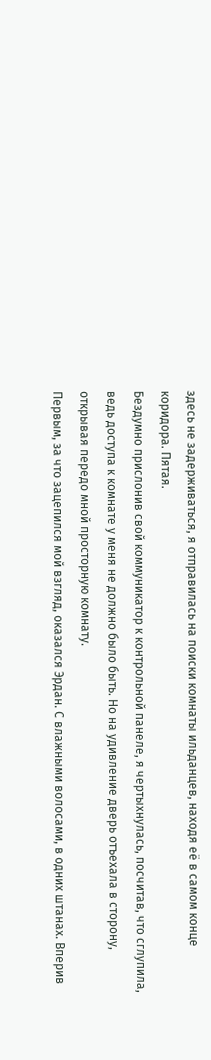здесь не задерживаться, я отправилась на поиски комнаты ильданцев, находя её в самом конце коридора. Пятая.
Бездумно прислонив свой коммуникатор к контрольной панеле, я чертыхнулась, посчитав, что сглупила, ведь доступа к комнате у меня не должно было быть. Но на удивление дверь отъехала в сторону, открывая передо мной просторную комнату.
Первым, за что зацепился мой взгляд, оказался Эрдан. С влажными волосами, в одних штанах. Вперив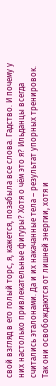свой взгляд в его голый торс, я, кажется, позабыла все слова. Гадство. И почему у них настолько привлекательные фигуры? Хотя о чём это я? Ильданцы всегда считались эталонами. Да и их накачанные тела – результат упорных тренировок. Так они освобождаются от лишней энергии, хотя и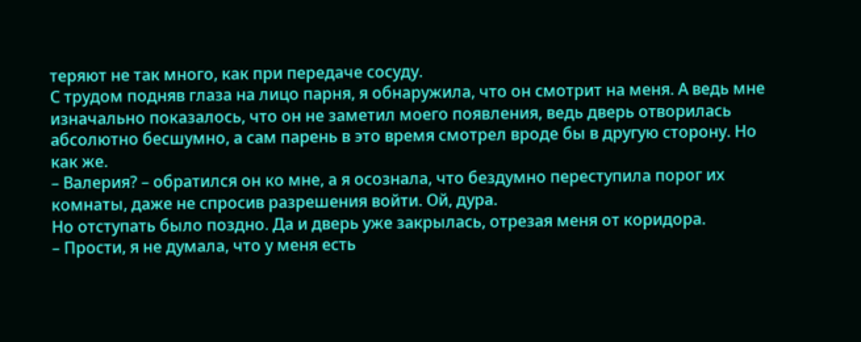теряют не так много, как при передаче сосуду.
С трудом подняв глаза на лицо парня, я обнаружила, что он смотрит на меня. А ведь мне изначально показалось, что он не заметил моего появления, ведь дверь отворилась абсолютно бесшумно, а сам парень в это время смотрел вроде бы в другую сторону. Но как же.
– Валерия? – обратился он ко мне, а я осознала, что бездумно переступила порог их комнаты, даже не спросив разрешения войти. Ой, дура.
Но отступать было поздно. Да и дверь уже закрылась, отрезая меня от коридора.
– Прости, я не думала, что у меня есть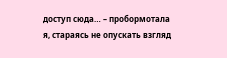доступ сюда… – пробормотала я, стараясь не опускать взгляд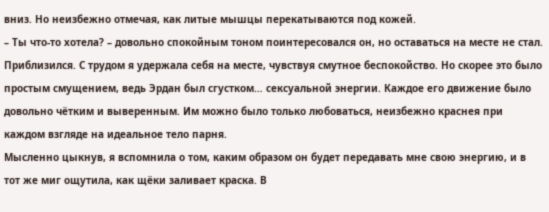вниз. Но неизбежно отмечая, как литые мышцы перекатываются под кожей.
– Ты что-то хотела? – довольно спокойным тоном поинтересовался он, но оставаться на месте не стал. Приблизился. С трудом я удержала себя на месте, чувствуя смутное беспокойство. Но скорее это было простым смущением, ведь Эрдан был сгустком… сексуальной энергии. Каждое его движение было довольно чётким и выверенным. Им можно было только любоваться, неизбежно краснея при каждом взгляде на идеальное тело парня.
Мысленно цыкнув, я вспомнила о том, каким образом он будет передавать мне свою энергию, и в тот же миг ощутила, как щёки заливает краска. В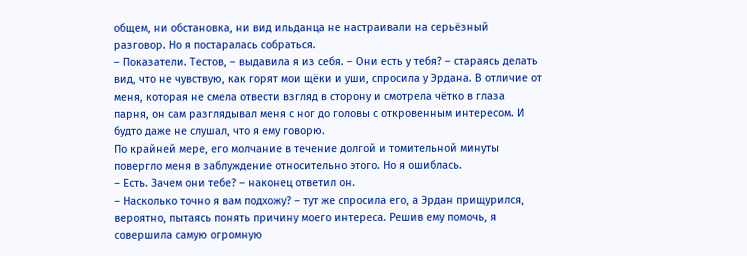общем, ни обстановка, ни вид ильданца не настраивали на серьёзный разговор. Но я постаралась собраться.
– Показатели. Тестов, – выдавила я из себя. – Они есть у тебя? – стараясь делать вид, что не чувствую, как горят мои щёки и уши, спросила у Эрдана. В отличие от меня, которая не смела отвести взгляд в сторону и смотрела чётко в глаза парня, он сам разглядывал меня с ног до головы с откровенным интересом. И будто даже не слушал, что я ему говорю.
По крайней мере, его молчание в течение долгой и томительной минуты повергло меня в заблуждение относительно этого. Но я ошиблась.
– Есть. Зачем они тебе? – наконец ответил он.
– Насколько точно я вам подхожу? – тут же спросила его, а Эрдан прищурился, вероятно, пытаясь понять причину моего интереса. Решив ему помочь, я совершила самую огромную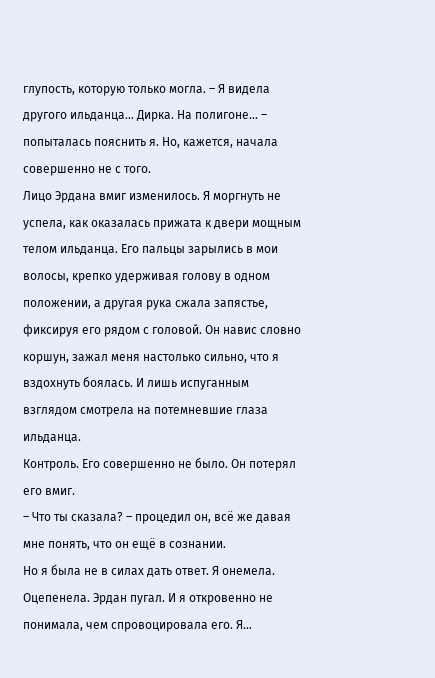глупость, которую только могла. – Я видела другого ильданца… Дирка. На полигоне… – попыталась пояснить я. Но, кажется, начала совершенно не с того.
Лицо Эрдана вмиг изменилось. Я моргнуть не успела, как оказалась прижата к двери мощным телом ильданца. Его пальцы зарылись в мои волосы, крепко удерживая голову в одном положении, а другая рука сжала запястье, фиксируя его рядом с головой. Он навис словно коршун, зажал меня настолько сильно, что я вздохнуть боялась. И лишь испуганным взглядом смотрела на потемневшие глаза ильданца.
Контроль. Его совершенно не было. Он потерял его вмиг.
– Что ты сказала? – процедил он, всё же давая мне понять, что он ещё в сознании.
Но я была не в силах дать ответ. Я онемела. Оцепенела. Эрдан пугал. И я откровенно не понимала, чем спровоцировала его. Я…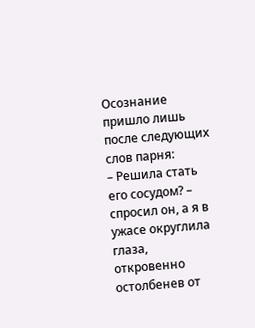Осознание пришло лишь после следующих слов парня:
– Решила стать его сосудом? – спросил он, а я в ужасе округлила глаза, откровенно остолбенев от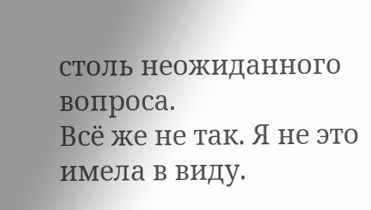столь неожиданного вопроса.
Всё же не так. Я не это имела в виду.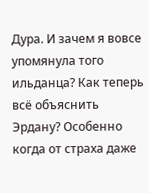Дура. И зачем я вовсе упомянула того ильданца? Как теперь всё объяснить Эрдану? Особенно когда от страха даже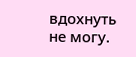вдохнуть не могу.